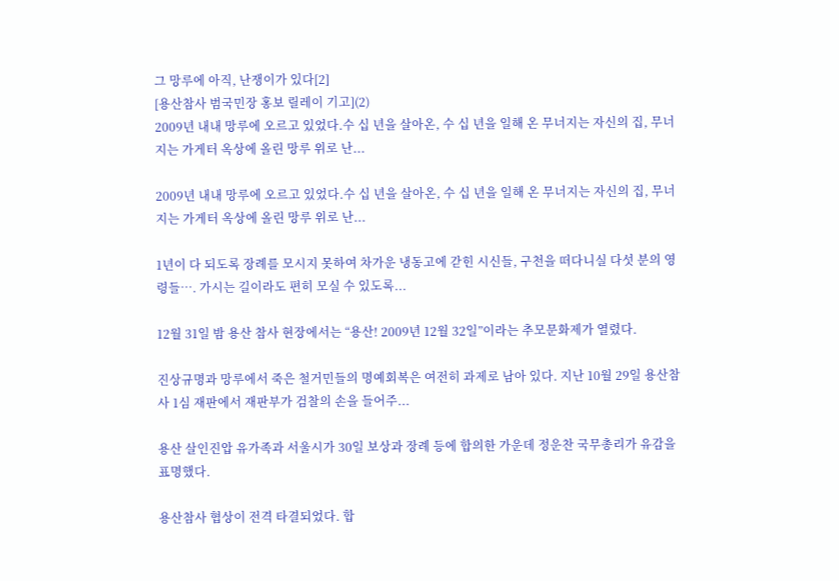그 망루에 아직, 난쟁이가 있다[2]
[용산참사 범국민장 홍보 릴레이 기고](2)
2009년 내내 망루에 오르고 있었다.수 십 년을 살아온, 수 십 년을 일해 온 무너지는 자신의 집, 무너지는 가게터 옥상에 올린 망루 위로 난...

2009년 내내 망루에 오르고 있었다.수 십 년을 살아온, 수 십 년을 일해 온 무너지는 자신의 집, 무너지는 가게터 옥상에 올린 망루 위로 난...

1년이 다 되도록 장례를 모시지 못하여 차가운 냉동고에 갇힌 시신들, 구천을 떠다니실 다섯 분의 영령들…. 가시는 길이라도 편히 모실 수 있도록...

12월 31일 밤 용산 참사 현장에서는 “용산! 2009년 12월 32일”이라는 추모문화제가 열렸다.

진상규명과 망루에서 죽은 철거민들의 명예회복은 여전히 과제로 남아 있다. 지난 10월 29일 용산참사 1심 재판에서 재판부가 검찰의 손을 들어주...

용산 살인진압 유가족과 서울시가 30일 보상과 장례 등에 합의한 가운데 정운찬 국무총리가 유감을 표명했다.

용산참사 협상이 전격 타결되었다. 합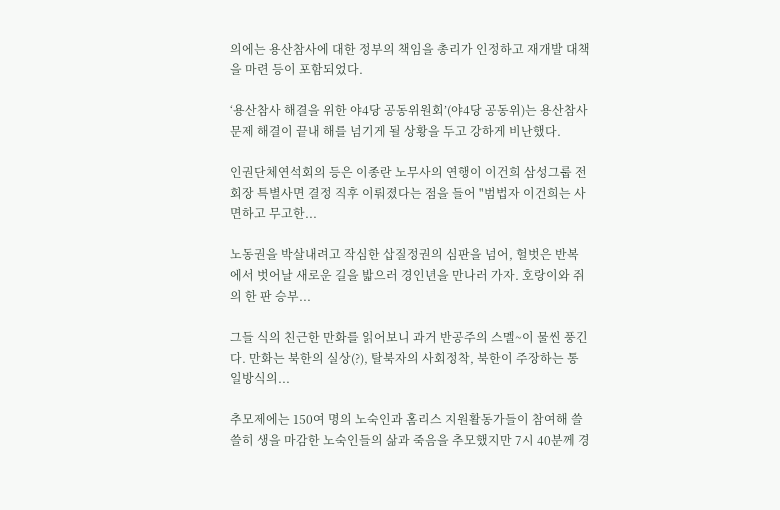의에는 용산참사에 대한 정부의 책임을 총리가 인정하고 재개발 대책을 마련 등이 포함되었다.

‘용산참사 해결을 위한 야4당 공동위원회’(야4당 공동위)는 용산참사 문제 해결이 끝내 해를 넘기게 될 상황을 두고 강하게 비난했다.

인권단체연석회의 등은 이종란 노무사의 연행이 이건희 삼성그룹 전 회장 특별사면 결정 직후 이뤄졌다는 점을 들어 "범법자 이건희는 사면하고 무고한...

노동권을 박살내려고 작심한 삽질정권의 심판을 넘어, 헐벗은 반복에서 벗어날 새로운 길을 밟으러 경인년을 만나러 가자. 호랑이와 쥐의 한 판 승부...

그들 식의 친근한 만화를 읽어보니 과거 반공주의 스멜~이 물씬 풍긴다. 만화는 북한의 실상(?), 탈북자의 사회정착, 북한이 주장하는 통일방식의...

추모제에는 150여 명의 노숙인과 홈리스 지원활동가들이 참여해 쓸쓸히 생을 마감한 노숙인들의 삶과 죽음을 추모했지만 7시 40분께 경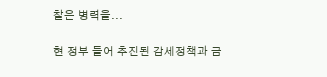찰은 병력을...

현 정부 들어 추진된 감세정책과 금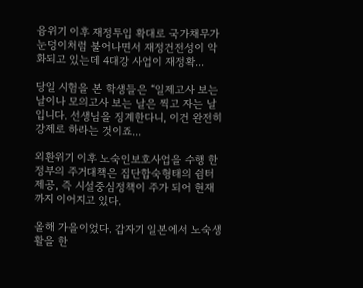융위기 이후 재정투입 확대로 국가채무가 눈덩이처럼 불어나면서 재정건전성이 악화되고 있는데 4대강 사업이 재정확...

당일 시험을 본 학생들은 “일제고사 보는 날이나 모의고사 보는 날은 찍고 자는 날입니다. 선생님을 징계한다니, 이건 완전히 강제로 하라는 것이죠...

외환위기 이후 노숙인보호사업을 수행 한 정부의 주거대책은 집단합숙형태의 쉼터 제공, 즉 시설중심정책이 주가 되어 현재까지 이어지고 있다.

올해 가을이었다. 갑자기 일본에서 노숙생활을 한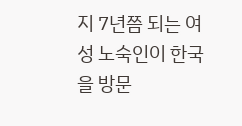지 7년쯤 되는 여성 노숙인이 한국을 방문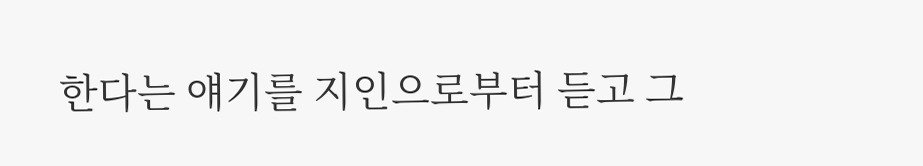한다는 얘기를 지인으로부터 듣고 그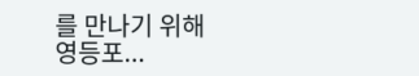를 만나기 위해 영등포...